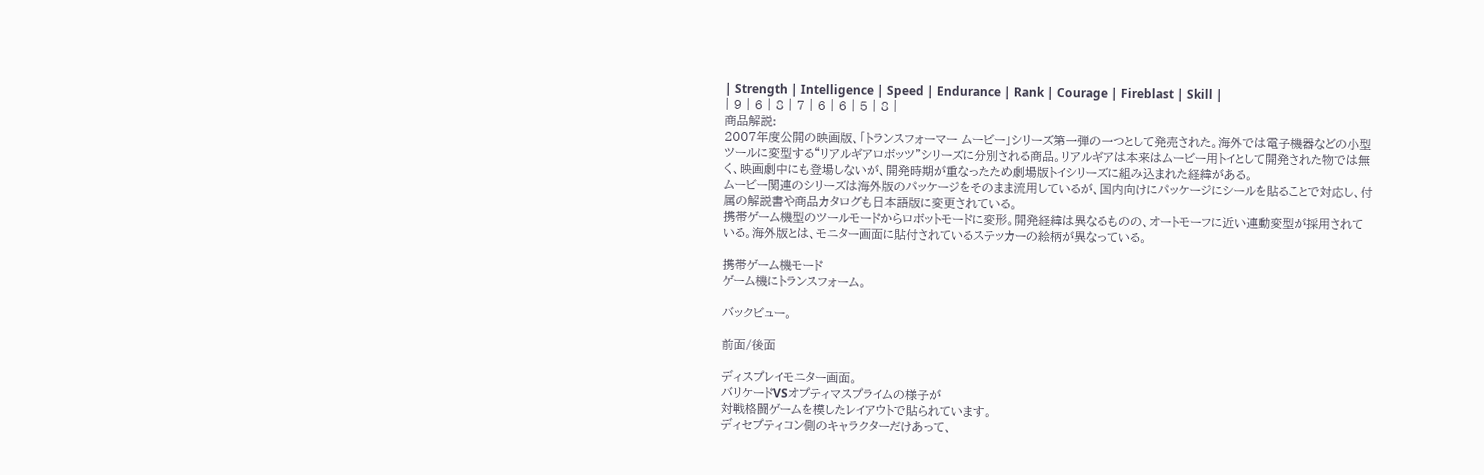| Strength | Intelligence | Speed | Endurance | Rank | Courage | Fireblast | Skill |
| 9 | 6 | 8 | 7 | 6 | 6 | 5 | 8 |
商品解説:
2007年度公開の映画版、「トランスフォーマー ムービー」シリーズ第一弾の一つとして発売された。海外では電子機器などの小型ツールに変型する“リアルギアロボッツ”シリーズに分別される商品。リアルギアは本来はムービー用トイとして開発された物では無く、映画劇中にも登場しないが、開発時期が重なったため劇場版トイシリーズに組み込まれた経緯がある。
ムービー関連のシリーズは海外版のパッケージをそのまま流用しているが、国内向けにパッケージにシールを貼ることで対応し、付属の解説書や商品カタログも日本語版に変更されている。
携帯ゲーム機型のツールモードからロボットモードに変形。開発経緯は異なるものの、オートモーフに近い連動変型が採用されている。海外版とは、モニター画面に貼付されているステッカーの絵柄が異なっている。

携帯ゲーム機モード
ゲーム機にトランスフォーム。

バックビュー。

前面/後面

ディスプレイモニター画面。
バリケードVSオプティマスプライムの様子が
対戦格闘ゲームを模したレイアウトで貼られています。
ディセプティコン側のキャラクターだけあって、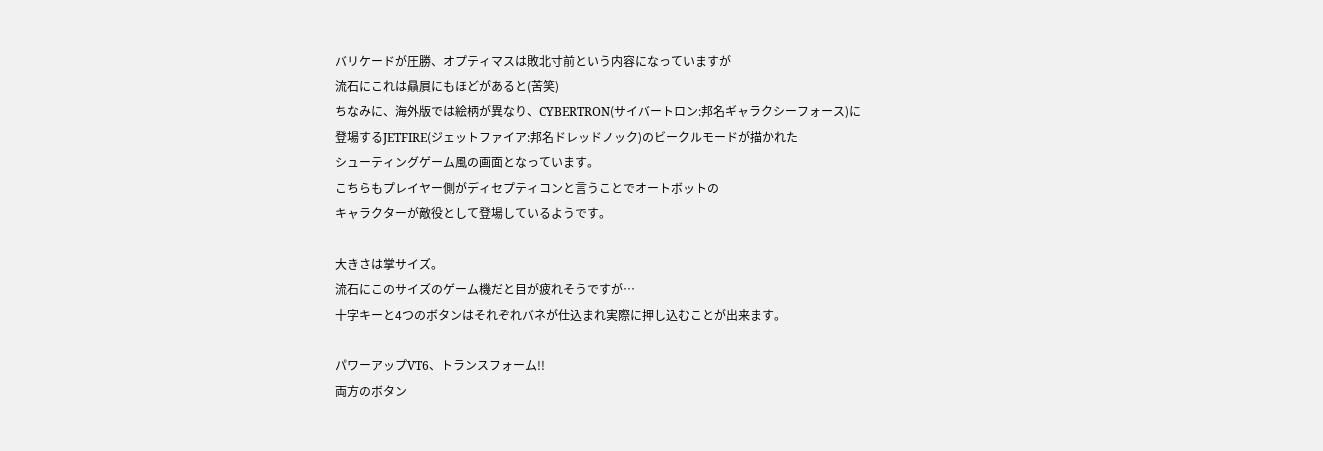バリケードが圧勝、オプティマスは敗北寸前という内容になっていますが
流石にこれは贔屓にもほどがあると(苦笑)
ちなみに、海外版では絵柄が異なり、CYBERTRON(サイバートロン:邦名ギャラクシーフォース)に
登場するJETFIRE(ジェットファイア:邦名ドレッドノック)のビークルモードが描かれた
シューティングゲーム風の画面となっています。
こちらもプレイヤー側がディセプティコンと言うことでオートボットの
キャラクターが敵役として登場しているようです。

大きさは掌サイズ。
流石にこのサイズのゲーム機だと目が疲れそうですが…
十字キーと4つのボタンはそれぞれバネが仕込まれ実際に押し込むことが出来ます。

パワーアップVT6、トランスフォーム!!
両方のボタン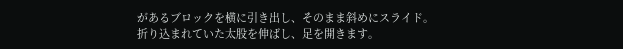があるブロックを横に引き出し、そのまま斜めにスライド。
折り込まれていた太股を伸ばし、足を開きます。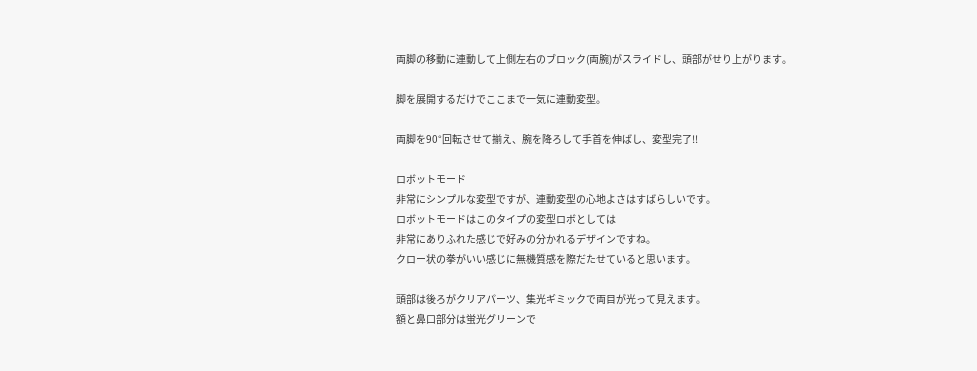両脚の移動に連動して上側左右のブロック(両腕)がスライドし、頭部がせり上がります。

脚を展開するだけでここまで一気に連動変型。

両脚を90°回転させて揃え、腕を降ろして手首を伸ばし、変型完了!!

ロボットモード
非常にシンプルな変型ですが、連動変型の心地よさはすばらしいです。
ロボットモードはこのタイプの変型ロボとしては
非常にありふれた感じで好みの分かれるデザインですね。
クロー状の拳がいい感じに無機質感を際だたせていると思います。

頭部は後ろがクリアパーツ、集光ギミックで両目が光って見えます。
額と鼻口部分は蛍光グリーンで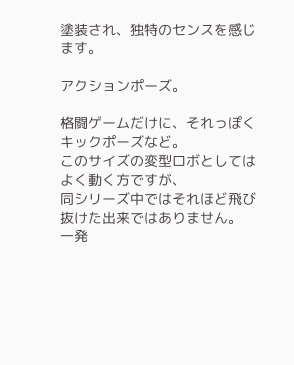塗装され、独特のセンスを感じます。

アクションポーズ。

格闘ゲームだけに、それっぽくキックポーズなど。
このサイズの変型ロボとしてはよく動く方ですが、
同シリーズ中ではそれほど飛び抜けた出来ではありません。
一発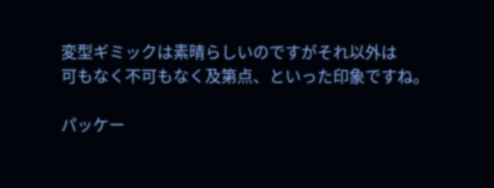変型ギミックは素晴らしいのですがそれ以外は
可もなく不可もなく及第点、といった印象ですね。

パッケー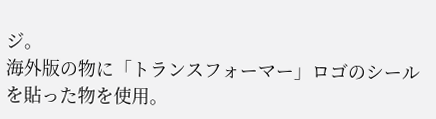ジ。
海外版の物に「トランスフォーマー」ロゴのシールを貼った物を使用。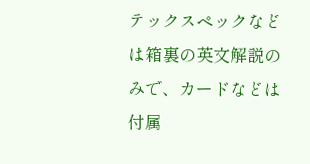テックスペックなどは箱裏の英文解説のみで、カードなどは付属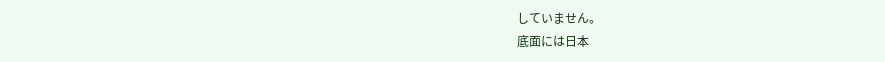していません。
底面には日本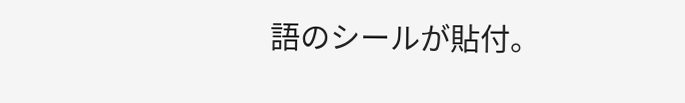語のシールが貼付。